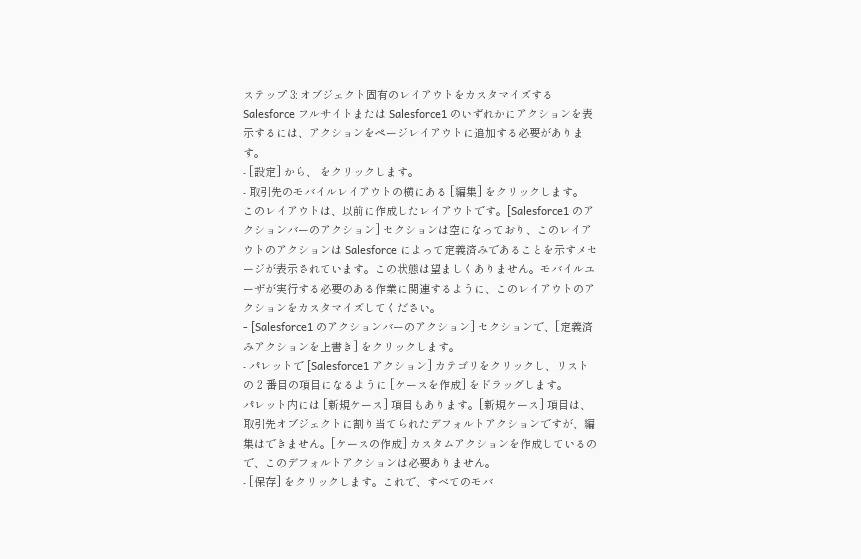ステップ 3: オブジェクト固有のレイアウトをカスタマイズする
Salesforce フルサイトまたは Salesforce1 のいずれかにアクションを表示するには、アクションをページレイアウトに追加する必要があります。
- [設定] から、 をクリックします。
- 取引先のモバイルレイアウトの横にある [編集] をクリックします。
このレイアウトは、以前に作成したレイアウトです。[Salesforce1 のアクションバーのアクション] セクションは空になっており、このレイアウトのアクションは Salesforce によって定義済みであることを示すメセージが表示されています。この状態は望ましくありません。モバイルユーザが実行する必要のある作業に関連するように、このレイアウトのアクションをカスタマイズしてください。
- [Salesforce1 のアクションバーのアクション] セクションで、[定義済みアクションを上書き] をクリックします。
- パレットで [Salesforce1 アクション] カテゴリをクリックし、リストの 2 番目の項目になるように [ケースを作成] をドラッグします。
パレット内には [新規ケース] 項目もあります。[新規ケース] 項目は、取引先オブジェクトに割り当てられたデフォルトアクションですが、編集はできません。[ケースの作成] カスタムアクションを作成しているので、このデフォルトアクションは必要ありません。
- [保存] をクリックします。これで、すべてのモバ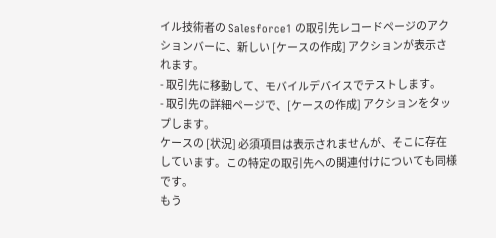イル技術者の Salesforce1 の取引先レコードページのアクションバーに、新しい [ケースの作成] アクションが表示されます。
- 取引先に移動して、モバイルデバイスでテストします。
- 取引先の詳細ページで、[ケースの作成] アクションをタップします。
ケースの [状況] 必須項目は表示されませんが、そこに存在しています。この特定の取引先への関連付けについても同様です。
もう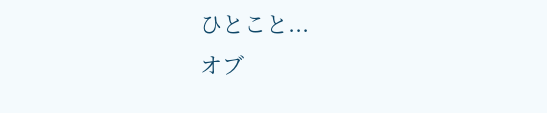ひとこと...
オブ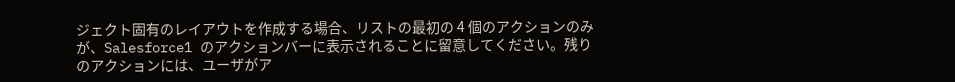ジェクト固有のレイアウトを作成する場合、リストの最初の 4 個のアクションのみが、Salesforce1 のアクションバーに表示されることに留意してください。残りのアクションには、ユーザがア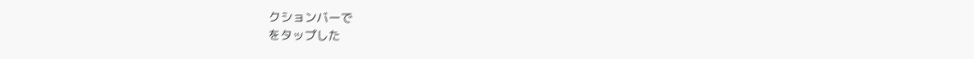クションバーで
をタップした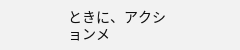ときに、アクションメ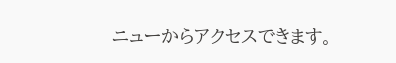ニューからアクセスできます。